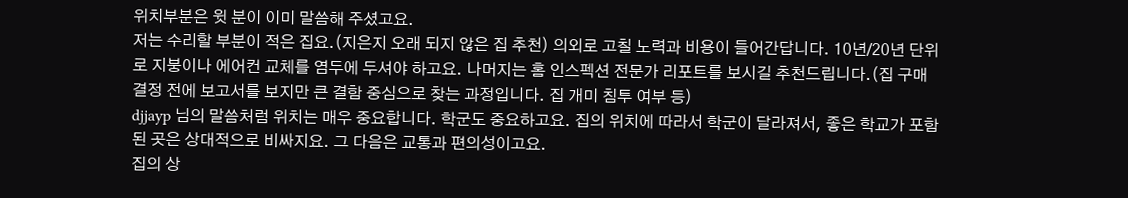위치부분은 윗 분이 이미 말씀해 주셨고요.
저는 수리할 부분이 적은 집요.(지은지 오래 되지 않은 집 추천) 의외로 고칠 노력과 비용이 들어간답니다. 10년/20년 단위로 지붕이나 에어컨 교체를 염두에 두셔야 하고요. 나머지는 홈 인스펙션 전문가 리포트를 보시길 추천드립니다.(집 구매 결정 전에 보고서를 보지만 큰 결함 중심으로 찾는 과정입니다. 집 개미 침투 여부 등)
djjayp 님의 말씀처럼 위치는 매우 중요합니다. 학군도 중요하고요. 집의 위치에 따라서 학군이 달라져서, 좋은 학교가 포함된 곳은 상대적으로 비싸지요. 그 다음은 교통과 편의성이고요.
집의 상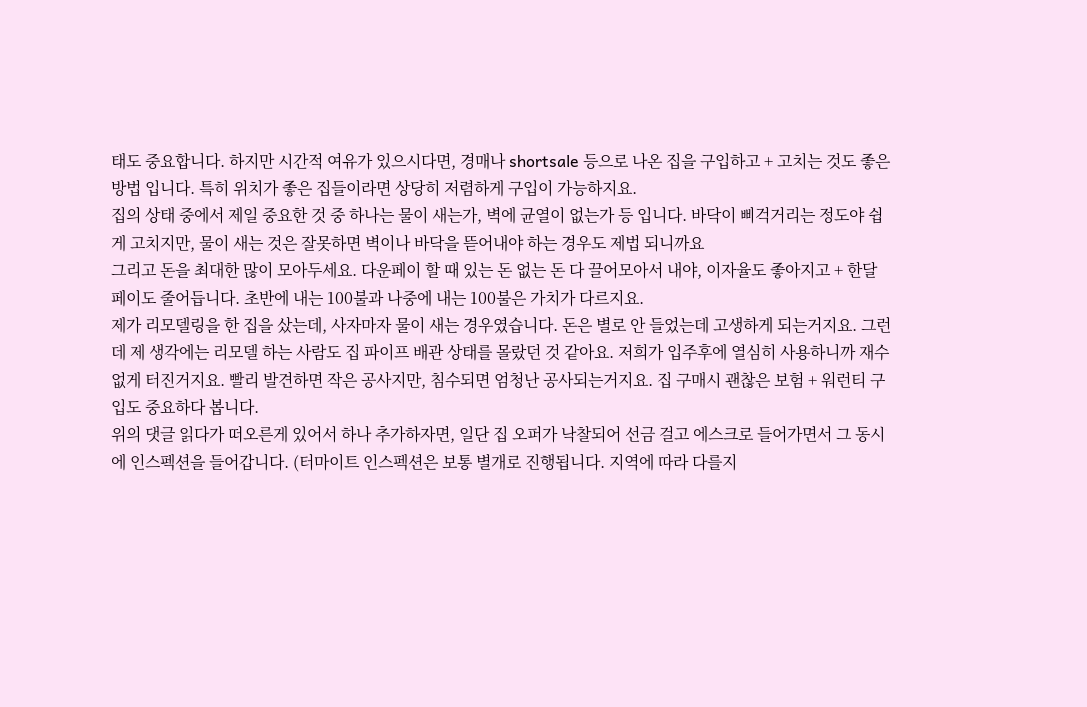태도 중요합니다. 하지만 시간적 여유가 있으시다면, 경매나 shortsale 등으로 나온 집을 구입하고 + 고치는 것도 좋은 방법 입니다. 특히 위치가 좋은 집들이라면 상당히 저렴하게 구입이 가능하지요.
집의 상태 중에서 제일 중요한 것 중 하나는 물이 새는가, 벽에 균열이 없는가 등 입니다. 바닥이 삐걱거리는 정도야 쉽게 고치지만, 물이 새는 것은 잘못하면 벽이나 바닥을 뜯어내야 하는 경우도 제법 되니까요
그리고 돈을 최대한 많이 모아두세요. 다운페이 할 때 있는 돈 없는 돈 다 끌어모아서 내야, 이자율도 좋아지고 + 한달 페이도 줄어듭니다. 초반에 내는 100불과 나중에 내는 100불은 가치가 다르지요.
제가 리모델링을 한 집을 샀는데, 사자마자 물이 새는 경우였습니다. 돈은 별로 안 들었는데 고생하게 되는거지요. 그런데 제 생각에는 리모델 하는 사람도 집 파이프 배관 상태를 몰랐던 것 같아요. 저희가 입주후에 열심히 사용하니까 재수없게 터진거지요. 빨리 발견하면 작은 공사지만, 침수되면 엄청난 공사되는거지요. 집 구매시 괜찮은 보험 + 워런티 구입도 중요하다 봅니다.
위의 댓글 읽다가 떠오른게 있어서 하나 추가하자면, 일단 집 오퍼가 낙찰되어 선금 걸고 에스크로 들어가면서 그 동시에 인스펙션을 들어갑니다. (터마이트 인스펙션은 보통 별개로 진행됩니다. 지역에 따라 다를지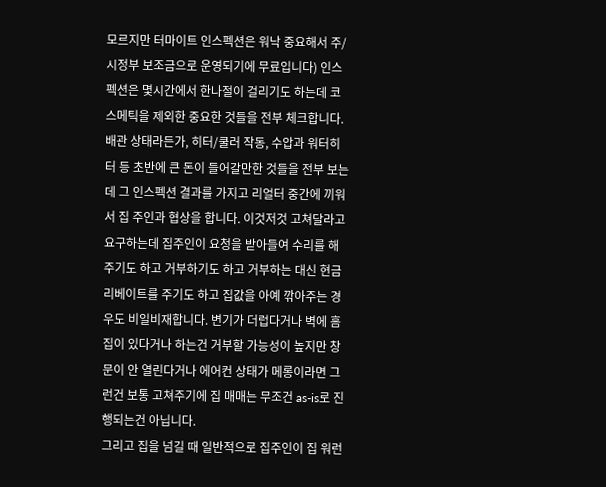모르지만 터마이트 인스펙션은 워낙 중요해서 주/시정부 보조금으로 운영되기에 무료입니다) 인스펙션은 몇시간에서 한나절이 걸리기도 하는데 코스메틱을 제외한 중요한 것들을 전부 체크합니다. 배관 상태라든가, 히터/쿨러 작동, 수압과 워터히터 등 초반에 큰 돈이 들어갈만한 것들을 전부 보는데 그 인스펙션 결과를 가지고 리얼터 중간에 끼워서 집 주인과 협상을 합니다. 이것저것 고쳐달라고 요구하는데 집주인이 요청을 받아들여 수리를 해주기도 하고 거부하기도 하고 거부하는 대신 현금 리베이트를 주기도 하고 집값을 아예 깎아주는 경우도 비일비재합니다. 변기가 더럽다거나 벽에 흠집이 있다거나 하는건 거부할 가능성이 높지만 창문이 안 열린다거나 에어컨 상태가 메롱이라면 그런건 보통 고쳐주기에 집 매매는 무조건 as-is로 진행되는건 아닙니다.
그리고 집을 넘길 때 일반적으로 집주인이 집 워런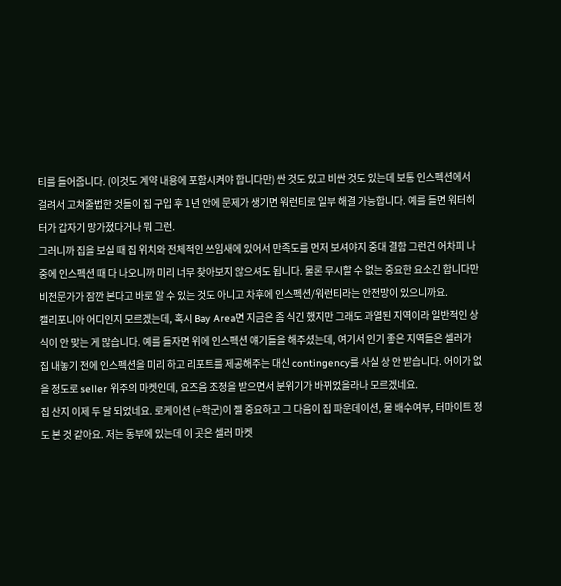티를 들어줍니다. (이것도 계약 내용에 포함시켜야 합니다만) 싼 것도 있고 비싼 것도 있는데 보통 인스펙션에서 걸려서 고쳐줄법한 것들이 집 구입 후 1년 안에 문제가 생기면 워런티로 일부 해결 가능합니다. 예를 들면 워터히터가 갑자기 망가졌다거나 뭐 그런.
그러니까 집을 보실 때 집 위치와 전체적인 쓰임새에 있어서 만족도를 먼저 보셔야지 중대 결함 그런건 어차피 나중에 인스펙션 때 다 나오니까 미리 너무 찾아보지 않으셔도 됩니다. 물론 무시할 수 없는 중요한 요소긴 합니다만 비전문가가 잠깐 본다고 바로 알 수 있는 것도 아니고 차후에 인스펙션/워런티라는 안전망이 있으니까요.
캘리포니아 어디인지 모르겠는데, 혹시 Bay Area면 지금은 좀 식긴 했지만 그래도 과열된 지역이라 일반적인 상식이 안 맞는 게 많습니다. 예를 들자면 위에 인스펙션 얘기들을 해주셨는데, 여기서 인기 좋은 지역들은 셀러가 집 내놓기 전에 인스펙션을 미리 하고 리포트를 제공해주는 대신 contingency를 사실 상 안 받습니다. 어이가 없을 정도로 seller 위주의 마켓인데, 요즈음 조정을 받으면서 분위기가 바뀌었을라나 모르겠네요.
집 산지 이제 두 달 되었네요. 로케이션 (=학군)이 젤 중요하고 그 다음이 집 파운데이션, 물 배수여부, 터마이트 정도 본 것 같아요. 저는 동부에 있는데 이 곳은 셀러 마켓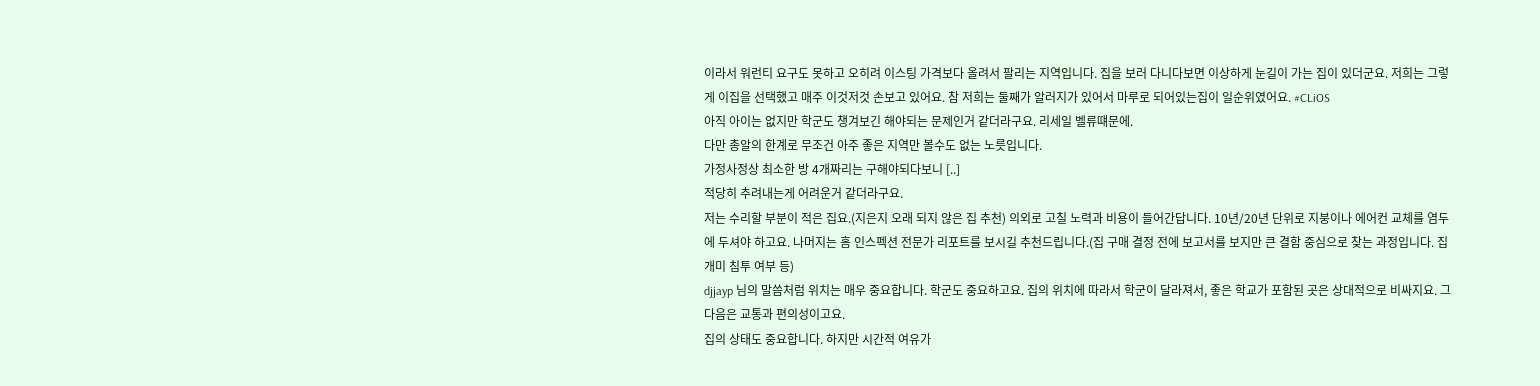이라서 워런티 요구도 못하고 오히려 이스팅 가격보다 올려서 팔리는 지역입니다. 집을 보러 다니다보면 이상하게 눈길이 가는 집이 있더군요. 저희는 그렇게 이집을 선택했고 매주 이것저것 손보고 있어요. 참 저희는 둘째가 알러지가 있어서 마루로 되어있는집이 일순위였어요. #CLiOS
아직 아이는 없지만 학군도 챙겨보긴 해야되는 문제인거 같더라구요. 리세일 벨류떄문에.
다만 총알의 한계로 무조건 아주 좋은 지역만 볼수도 없는 노릇입니다.
가정사정상 최소한 방 4개짜리는 구해야되다보니 [..]
적당히 추려내는게 어려운거 같더라구요.
저는 수리할 부분이 적은 집요.(지은지 오래 되지 않은 집 추천) 의외로 고칠 노력과 비용이 들어간답니다. 10년/20년 단위로 지붕이나 에어컨 교체를 염두에 두셔야 하고요. 나머지는 홈 인스펙션 전문가 리포트를 보시길 추천드립니다.(집 구매 결정 전에 보고서를 보지만 큰 결함 중심으로 찾는 과정입니다. 집 개미 침투 여부 등)
djjayp 님의 말씀처럼 위치는 매우 중요합니다. 학군도 중요하고요. 집의 위치에 따라서 학군이 달라져서, 좋은 학교가 포함된 곳은 상대적으로 비싸지요. 그 다음은 교통과 편의성이고요.
집의 상태도 중요합니다. 하지만 시간적 여유가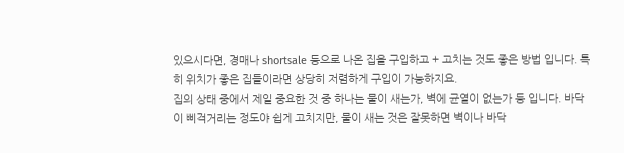있으시다면, 경매나 shortsale 등으로 나온 집을 구입하고 + 고치는 것도 좋은 방법 입니다. 특히 위치가 좋은 집들이라면 상당히 저렴하게 구입이 가능하지요.
집의 상태 중에서 제일 중요한 것 중 하나는 물이 새는가, 벽에 균열이 없는가 등 입니다. 바닥이 삐걱거리는 정도야 쉽게 고치지만, 물이 새는 것은 잘못하면 벽이나 바닥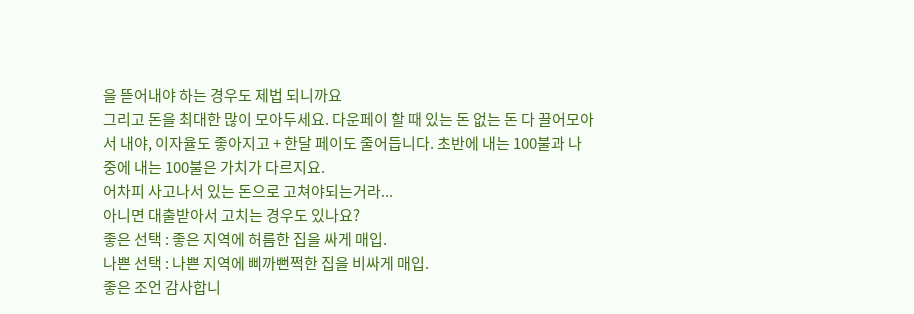을 뜯어내야 하는 경우도 제법 되니까요
그리고 돈을 최대한 많이 모아두세요. 다운페이 할 때 있는 돈 없는 돈 다 끌어모아서 내야, 이자율도 좋아지고 + 한달 페이도 줄어듭니다. 초반에 내는 100불과 나중에 내는 100불은 가치가 다르지요.
어차피 사고나서 있는 돈으로 고쳐야되는거라...
아니면 대출받아서 고치는 경우도 있나요?
좋은 선택 : 좋은 지역에 허름한 집을 싸게 매입.
나쁜 선택 : 나쁜 지역에 삐까뻔쩍한 집을 비싸게 매입.
좋은 조언 감사합니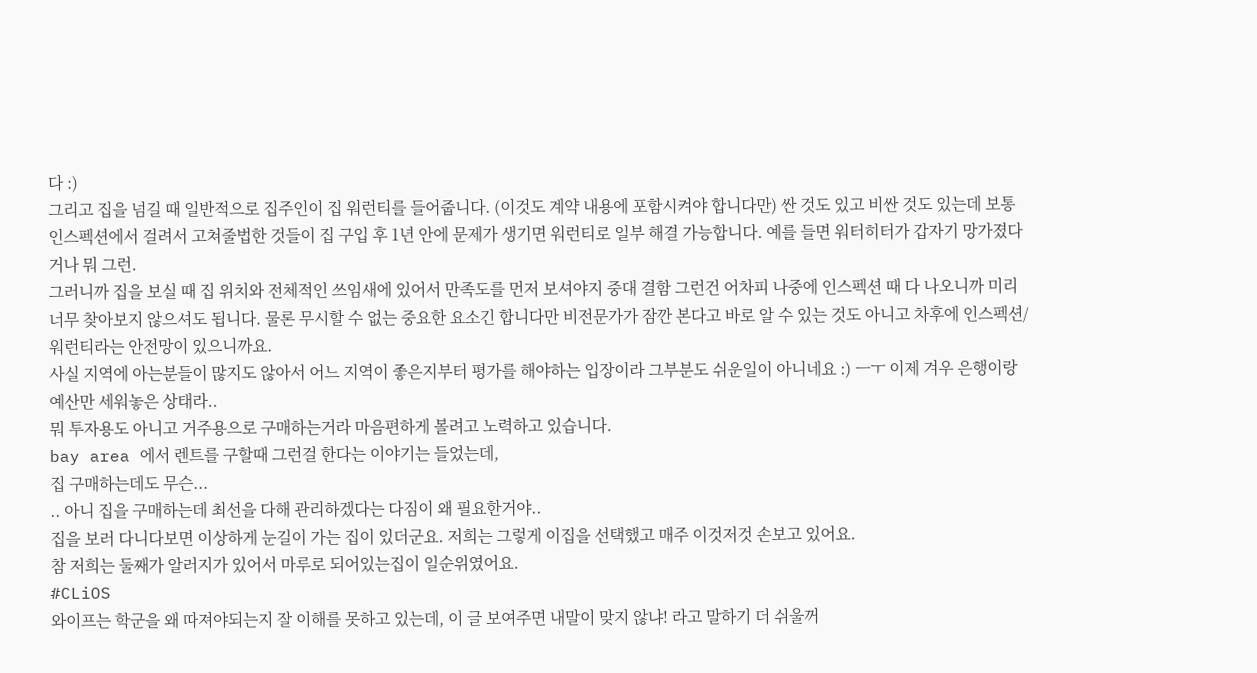다 :)
그리고 집을 넘길 때 일반적으로 집주인이 집 워런티를 들어줍니다. (이것도 계약 내용에 포함시켜야 합니다만) 싼 것도 있고 비싼 것도 있는데 보통 인스펙션에서 걸려서 고쳐줄법한 것들이 집 구입 후 1년 안에 문제가 생기면 워런티로 일부 해결 가능합니다. 예를 들면 워터히터가 갑자기 망가졌다거나 뭐 그런.
그러니까 집을 보실 때 집 위치와 전체적인 쓰임새에 있어서 만족도를 먼저 보셔야지 중대 결함 그런건 어차피 나중에 인스펙션 때 다 나오니까 미리 너무 찾아보지 않으셔도 됩니다. 물론 무시할 수 없는 중요한 요소긴 합니다만 비전문가가 잠깐 본다고 바로 알 수 있는 것도 아니고 차후에 인스펙션/워런티라는 안전망이 있으니까요.
사실 지역에 아는분들이 많지도 않아서 어느 지역이 좋은지부터 평가를 해야하는 입장이라 그부분도 쉬운일이 아니네요 :) ㅡㅜ 이제 겨우 은행이랑 예산만 세워놓은 상태라..
뭐 투자용도 아니고 거주용으로 구매하는거라 마음편하게 볼려고 노력하고 있습니다.
bay area 에서 렌트를 구할때 그런걸 한다는 이야기는 들었는데,
집 구매하는데도 무슨...
.. 아니 집을 구매하는데 최선을 다해 관리하겠다는 다짐이 왜 필요한거야..
집을 보러 다니다보면 이상하게 눈길이 가는 집이 있더군요. 저희는 그렇게 이집을 선택했고 매주 이것저것 손보고 있어요.
참 저희는 둘째가 알러지가 있어서 마루로 되어있는집이 일순위였어요.
#CLiOS
와이프는 학군을 왜 따져야되는지 잘 이해를 못하고 있는데, 이 글 보여주면 내말이 맞지 않냐! 라고 말하기 더 쉬울꺼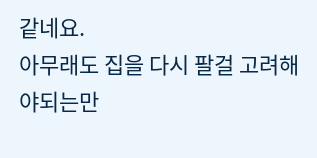같네요.
아무래도 집을 다시 팔걸 고려해야되는만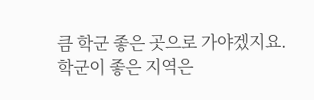큼 학군 좋은 곳으로 가야겠지요.
학군이 좋은 지역은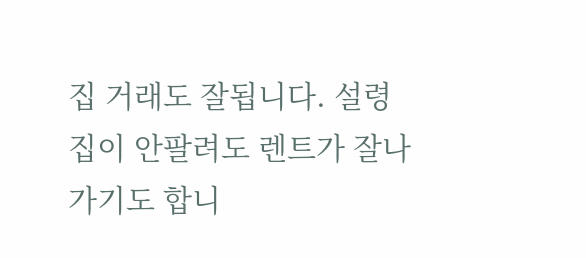집 거래도 잘됩니다. 설령집이 안팔려도 렌트가 잘나가기도 합니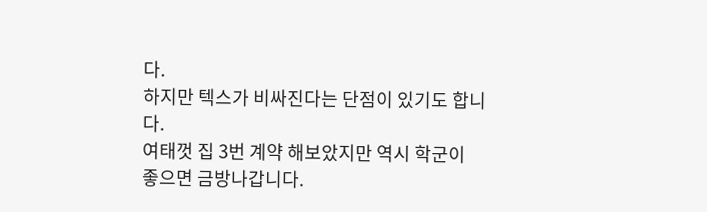다.
하지만 텍스가 비싸진다는 단점이 있기도 합니다.
여태껏 집 3번 계약 해보았지만 역시 학군이 좋으면 금방나갑니다.